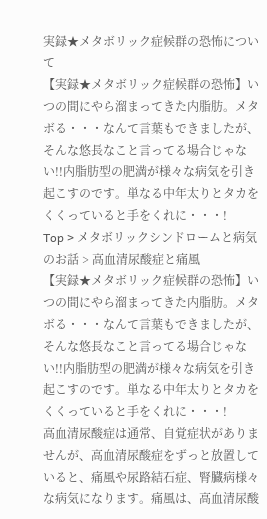実録★メタボリック症候群の恐怖について
【実録★メタボリック症候群の恐怖】いつの間にやら溜まってきた内脂肪。メタボる・・・なんて言葉もできましたが、そんな悠長なこと言ってる場合じゃない!!内脂肪型の肥満が様々な病気を引き起こすのです。単なる中年太りとタカをくくっていると手をくれに・・・!
Top > メタボリックシンドロームと病気のお話 > 高血清尿酸症と痛風
【実録★メタボリック症候群の恐怖】いつの間にやら溜まってきた内脂肪。メタボる・・・なんて言葉もできましたが、そんな悠長なこと言ってる場合じゃない!!内脂肪型の肥満が様々な病気を引き起こすのです。単なる中年太りとタカをくくっていると手をくれに・・・!
高血清尿酸症は通常、自覚症状がありませんが、高血清尿酸症をずっと放置していると、痛風や尿路結石症、腎臓病様々な病気になります。痛風は、高血清尿酸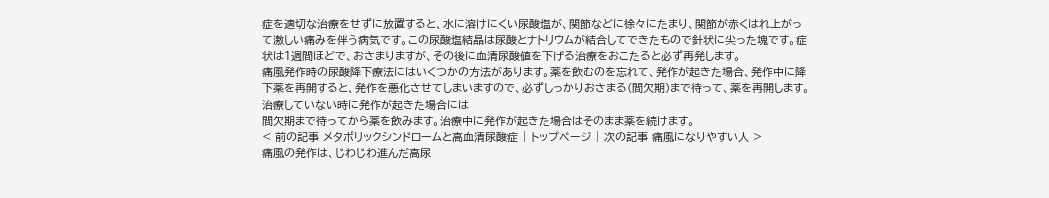症を適切な治療をせずに放置すると、水に溶けにくい尿酸塩が、関節などに徐々にたまり、関節が赤くはれ上がって激しい痛みを伴う病気です。この尿酸塩結晶は尿酸とナトリウムが結合してできたもので針状に尖った塊です。症状は1週間ほどで、おさまりますが、その後に血清尿酸値を下げる治療をおこたると必ず再発します。
痛風発作時の尿酸降下療法にはいくつかの方法があります。薬を飲むのを忘れて、発作が起きた場合、発作中に降下薬を再開すると、発作を悪化させてしまいますので、必ずしっかりおさまる(間欠期)まで待って、薬を再開します。治療していない時に発作が起きた場合には
間欠期まで待ってから薬を飲みます。治療中に発作が起きた場合はそのまま薬を続けます。
< 前の記事 メタボリックシンドロームと高血清尿酸症 | トップページ | 次の記事 痛風になりやすい人 >
痛風の発作は、じわじわ進んだ高尿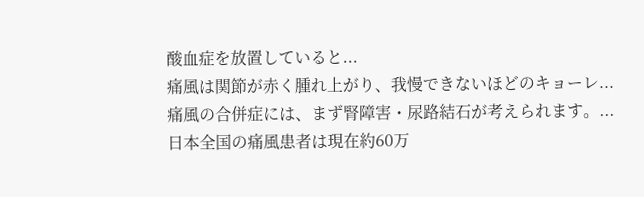酸血症を放置していると...
痛風は関節が赤く腫れ上がり、我慢できないほどのキョーレ...
痛風の合併症には、まず腎障害・尿路結石が考えられます。...
日本全国の痛風患者は現在約60万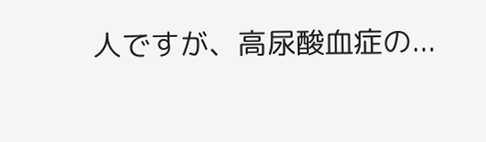人ですが、高尿酸血症の...